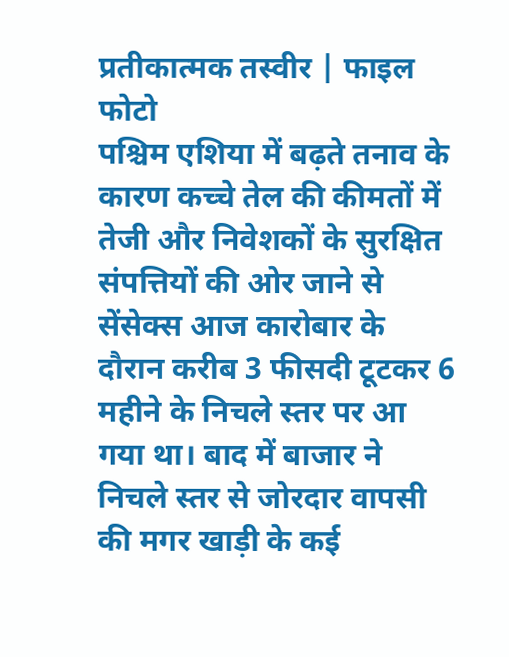प्रतीकात्मक तस्वीर | फाइल फोटो
पश्चिम एशिया में बढ़ते तनाव के कारण कच्चे तेल की कीमतों में तेजी और निवेशकों के सुरक्षित संपत्तियों की ओर जाने से सेंसेक्स आज कारोबार के दौरान करीब 3 फीसदी टूटकर 6 महीने के निचले स्तर पर आ गया था। बाद में बाजार ने निचले स्तर से जोरदार वापसी की मगर खाड़ी के कई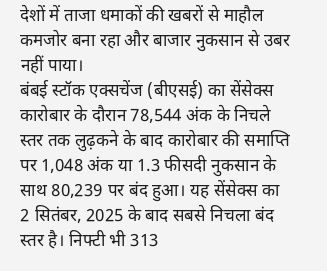देशों में ताजा धमाकों की खबरों से माहौल कमजोर बना रहा और बाजार नुकसान से उबर नहीं पाया।
बंबई स्टॉक एक्सचेंज (बीएसई) का सेंसेक्स कारोबार के दौरान 78,544 अंक के निचले स्तर तक लुढ़कने के बाद कारोबार की समाप्ति पर 1,048 अंक या 1.3 फीसदी नुकसान के साथ 80,239 पर बंद हुआ। यह सेंसेक्स का 2 सितंबर, 2025 के बाद सबसे निचला बंद स्तर है। निफ्टी भी 313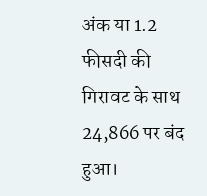अंक या 1.2 फीसदी की गिरावट के साथ 24,866 पर बंद हुआ।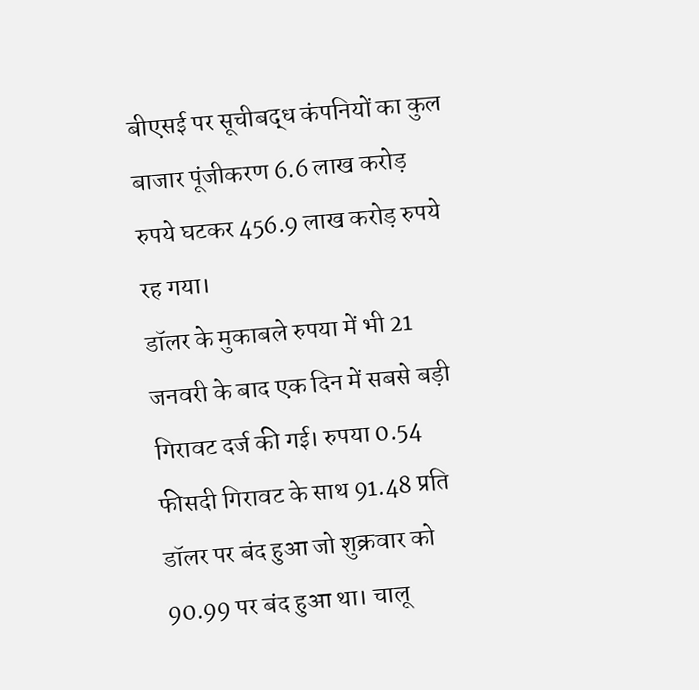बीएसई पर सूचीबद्ध कंपनियों का कुल बाजार पूंजीकरण 6.6 लाख करोड़ रुपये घटकर 456.9 लाख करोड़ रुपये रह गया।
डॉलर के मुकाबले रुपया में भी 21 जनवरी के बाद एक दिन में सबसे बड़ी गिरावट दर्ज की गई। रुपया 0.54 फीसदी गिरावट के साथ 91.48 प्रति डॉलर पर बंद हुआ जो शुक्रवार को 90.99 पर बंद हुआ था। चालू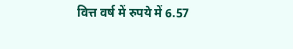वित्त वर्ष में रुपये में 6.57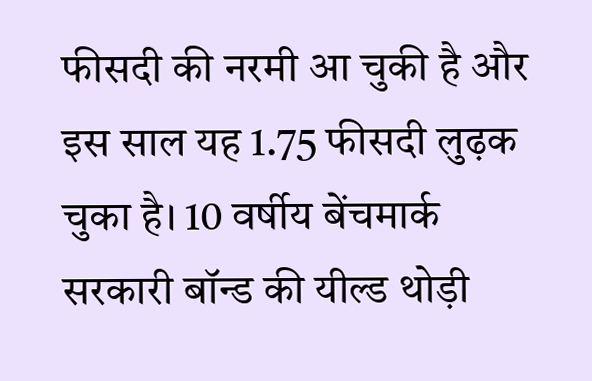फीसदी की नरमी आ चुकी है और इस साल यह 1.75 फीसदी लुढ़क चुका है। 10 वर्षीय बेंचमार्क सरकारी बॉन्ड की यील्ड थोड़ी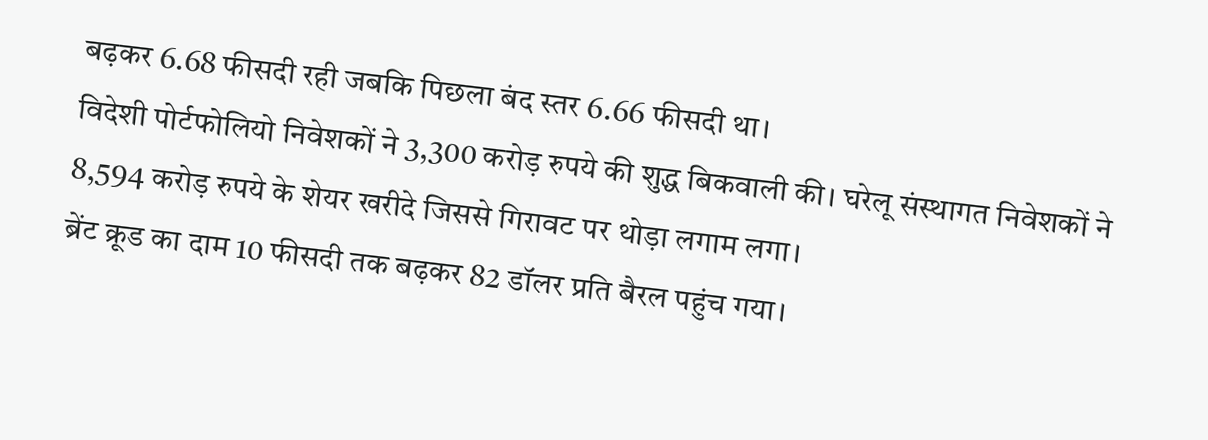बढ़कर 6.68 फीसदी रही जबकि पिछला बंद स्तर 6.66 फीसदी था।
विदेशी पोर्टफोलियो निवेशकों ने 3,300 करोड़ रुपये की शुद्ध बिकवाली की। घरेलू संस्थागत निवेशकों ने 8,594 करोड़ रुपये के शेयर खरीदे जिससे गिरावट पर थोड़ा लगाम लगा।
ब्रेंट क्रूड का दाम 10 फीसदी तक बढ़कर 82 डॉलर प्रति बैरल पहुंच गया।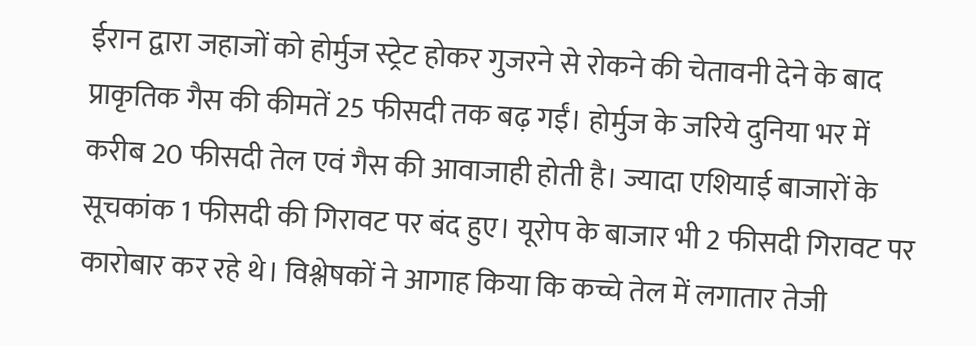ईरान द्वारा जहाजों को होर्मुज स्ट्रेट होकर गुजरने से रोकने की चेतावनी देने के बाद प्राकृतिक गैस की कीमतें 25 फीसदी तक बढ़ गईं। होर्मुज के जरिये दुनिया भर में करीब 20 फीसदी तेल एवं गैस की आवाजाही होती है। ज्यादा एशियाई बाजारों के सूचकांक 1 फीसदी की गिरावट पर बंद हुए। यूरोप के बाजार भी 2 फीसदी गिरावट पर कारोबार कर रहे थे। विश्लेषकों ने आगाह किया कि कच्चे तेल में लगातार तेजी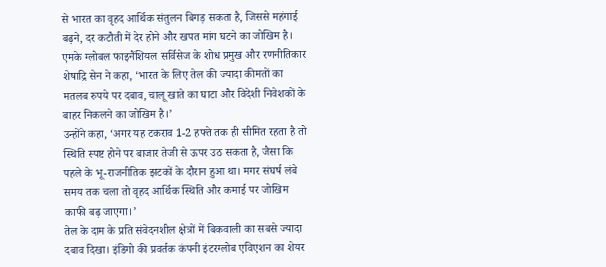से भारत का वृहद आर्थिक संतुलन बिगड़ सकता है, जिससे महंगाई बढ़ने, दर कटौती में देर होने और खपत मांग घटने का जोखिम है।
एमके ग्लोबल फाइनैंशियल सर्विसेज के शोध प्रमुख और रणनीतिकार शेषाद्रि सेन ने कहा, ‘भारत के लिए तेल की ज्यादा कीमतों का मतलब रुपये पर दबाव, चालू खाते का घाटा और विदेशी निवेशकों के बाहर निकलने का जोखिम है।’
उन्होंने कहा, ‘अगर यह टकराव 1-2 हफ्ते तक ही सीमित रहता है तो स्थिति स्पष्ट होने पर बाजार तेजी से ऊपर उठ सकता है, जैसा कि पहले के भू-राजनीतिक झटकों के दौरान हुआ था। मगर संघर्ष लंबे समय तक चला तो वृहद आर्थिक स्थिति और कमाई पर जोखिम काफी बढ़ जाएगा।’
तेल के दाम के प्रति संवेदनशील क्षेत्रों में बिकवाली का सबसे ज्यादा दबाव दिखा। इंडिगो की प्रवर्तक कंपनी इंटरग्लोब एविएशन का शेयर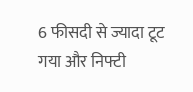6 फीसदी से ज्यादा टूट गया और निफ्टी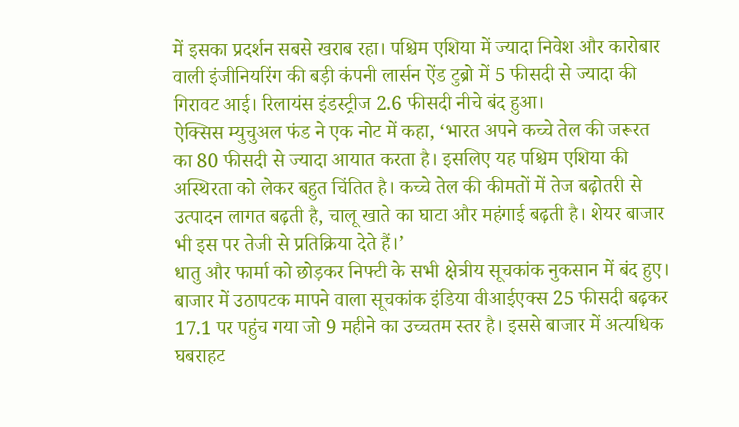में इसका प्रदर्शन सबसे खराब रहा। पश्चिम एशिया में ज्यादा निवेश और कारोबार वाली इंजीनियरिंग की बड़ी कंपनी लार्सन ऐंड टुब्रो में 5 फीसदी से ज्यादा की गिरावट आई। रिलायंस इंडस्ट्रीज 2.6 फीसदी नीचे बंद हुआ।
ऐक्सिस म्युचुअल फंड ने एक नोट में कहा, ‘भारत अपने कच्चे तेल की जरूरत का 80 फीसदी से ज्यादा आयात करता है। इसलिए यह पश्चिम एशिया की अस्थिरता को लेकर बहुत चिंतित है। कच्चे तेल की कीमतों में तेज बढ़ोतरी से उत्पादन लागत बढ़ती है, चालू खाते का घाटा और महंगाई बढ़ती है। शेयर बाजार भी इस पर तेजी से प्रतिक्रिया देते हैं।’
धातु और फार्मा को छोड़कर निफ्टी के सभी क्षेत्रीय सूचकांक नुकसान में बंद हुए। बाजार में उठापटक मापने वाला सूचकांक इंडिया वीआईएक्स 25 फीसदी बढ़कर 17.1 पर पहुंच गया जो 9 महीने का उच्चतम स्तर है। इससे बाजार में अत्यधिक घबराहट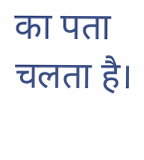का पता चलता है।